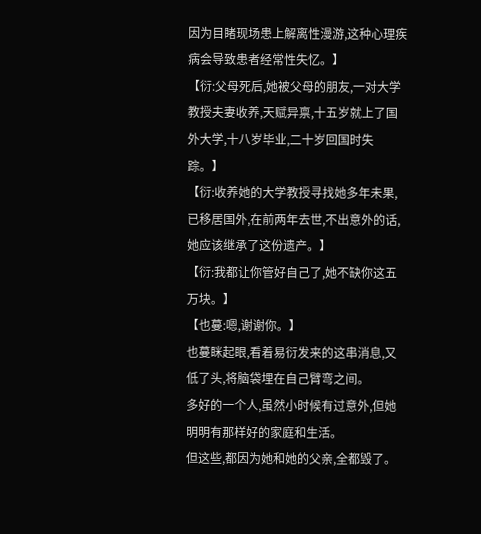因为目睹现场患上解离性漫游,这种心理疾病会导致患者经常性失忆。】
【衍:父母死后,她被父母的朋友,一对大学教授夫妻收养,天赋异禀,十五岁就上了国外大学,十八岁毕业,二十岁回国时失踪。】
【衍:收养她的大学教授寻找她多年未果,已移居国外,在前两年去世,不出意外的话,她应该继承了这份遗产。】
【衍:我都让你管好自己了,她不缺你这五万块。】
【也蔓:嗯,谢谢你。】
也蔓眯起眼,看着易衍发来的这串消息,又低了头,将脑袋埋在自己臂弯之间。
多好的一个人,虽然小时候有过意外,但她明明有那样好的家庭和生活。
但这些,都因为她和她的父亲,全都毁了。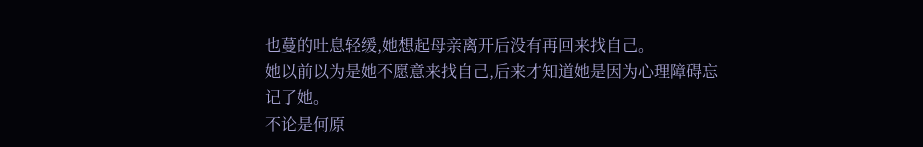也蔓的吐息轻缓,她想起母亲离开后没有再回来找自己。
她以前以为是她不愿意来找自己,后来才知道她是因为心理障碍忘记了她。
不论是何原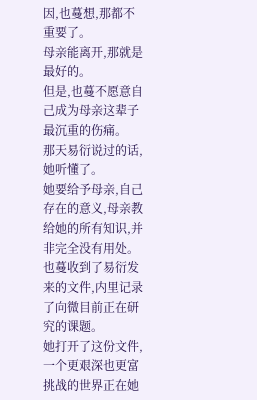因,也蔓想,那都不重要了。
母亲能离开,那就是最好的。
但是,也蔓不愿意自己成为母亲这辈子最沉重的伤痛。
那天易衍说过的话,她听懂了。
她要给予母亲,自己存在的意义,母亲教给她的所有知识,并非完全没有用处。
也蔓收到了易衍发来的文件,内里记录了向微目前正在研究的课题。
她打开了这份文件,一个更艰深也更富挑战的世界正在她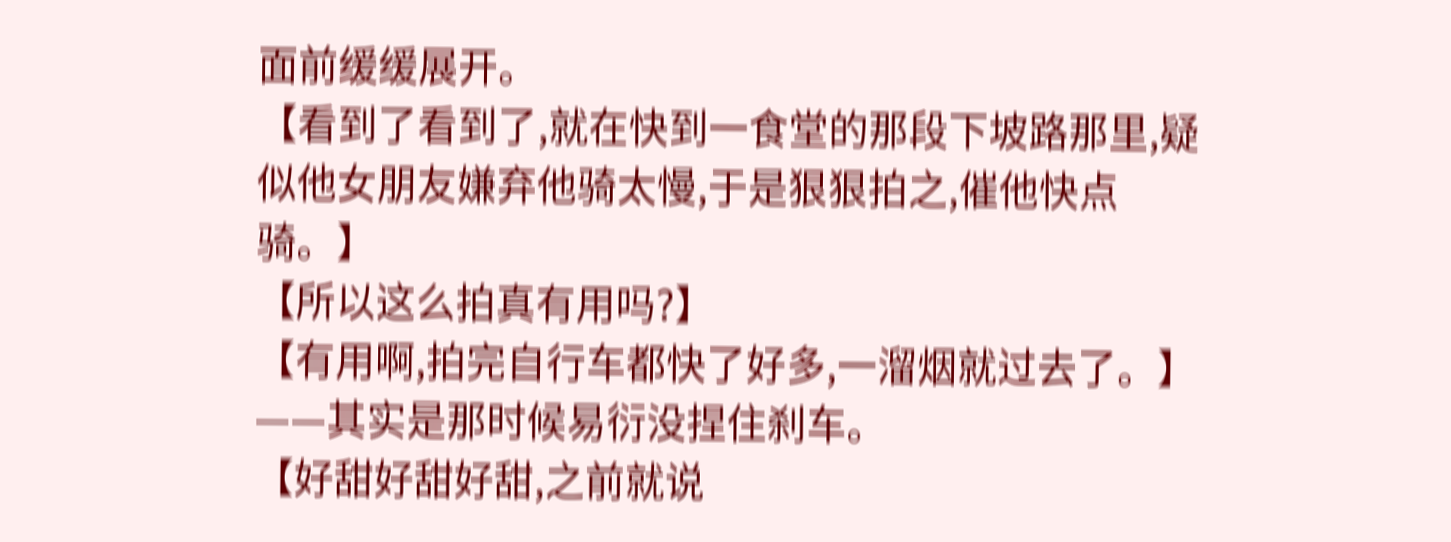面前缓缓展开。
【看到了看到了,就在快到一食堂的那段下坡路那里,疑似他女朋友嫌弃他骑太慢,于是狠狠拍之,催他快点骑。】
【所以这么拍真有用吗?】
【有用啊,拍完自行车都快了好多,一溜烟就过去了。】
——其实是那时候易衍没捏住刹车。
【好甜好甜好甜,之前就说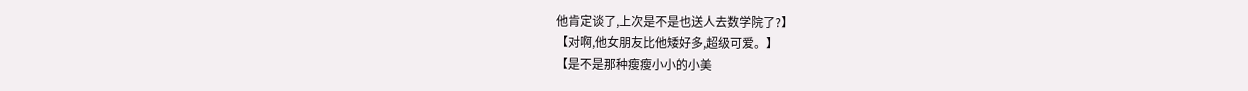他肯定谈了,上次是不是也送人去数学院了?】
【对啊,他女朋友比他矮好多,超级可爱。】
【是不是那种瘦瘦小小的小美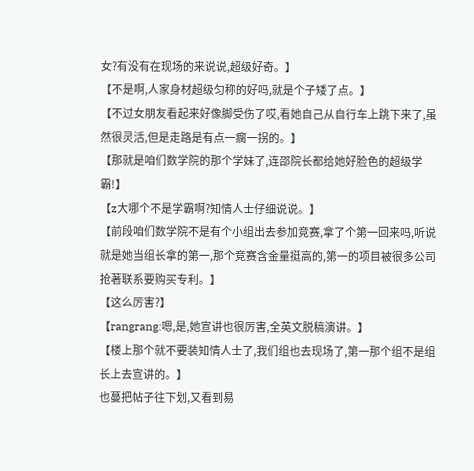女?有没有在现场的来说说,超级好奇。】
【不是啊,人家身材超级匀称的好吗,就是个子矮了点。】
【不过女朋友看起来好像脚受伤了哎,看她自己从自行车上跳下来了,虽然很灵活,但是走路是有点一瘸一拐的。】
【那就是咱们数学院的那个学妹了,连邵院长都给她好脸色的超级学霸!】
【z大哪个不是学霸啊?知情人士仔细说说。】
【前段咱们数学院不是有个小组出去参加竞赛,拿了个第一回来吗,听说就是她当组长拿的第一,那个竞赛含金量挺高的,第一的项目被很多公司抢著联系要购买专利。】
【这么厉害?】
【rangrang:嗯,是,她宣讲也很厉害,全英文脱稿演讲。】
【楼上那个就不要装知情人士了,我们组也去现场了,第一那个组不是组长上去宣讲的。】
也蔓把帖子往下划,又看到易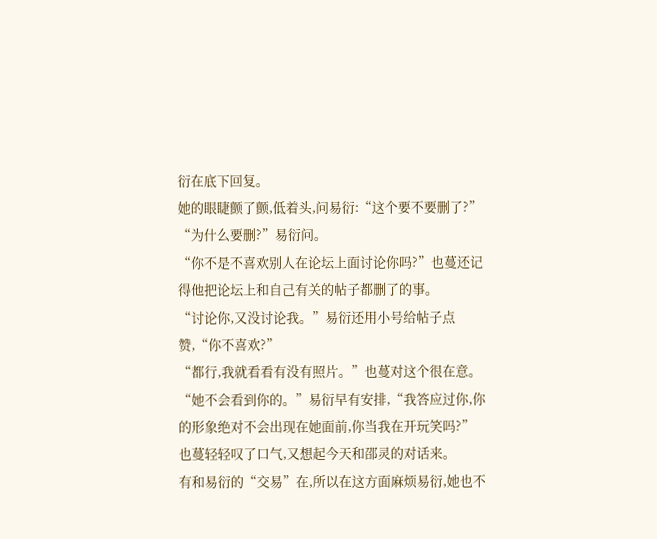衍在底下回复。
她的眼睫颤了颤,低着头,问易衍:“这个要不要删了?”
“为什么要删?”易衍问。
“你不是不喜欢别人在论坛上面讨论你吗?”也蔓还记得他把论坛上和自己有关的帖子都删了的事。
“讨论你,又没讨论我。”易衍还用小号给帖子点赞,“你不喜欢?”
“都行,我就看看有没有照片。”也蔓对这个很在意。
“她不会看到你的。”易衍早有安排,“我答应过你,你的形象绝对不会出现在她面前,你当我在开玩笑吗?”
也蔓轻轻叹了口气,又想起今天和邵灵的对话来。
有和易衍的“交易”在,所以在这方面麻烦易衍,她也不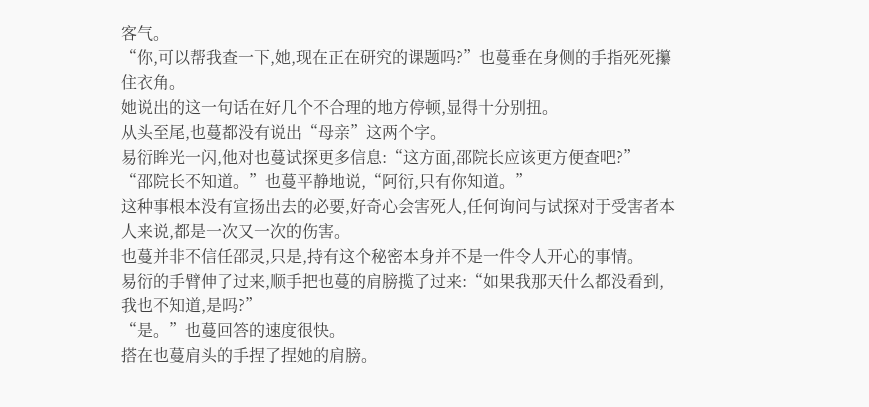客气。
“你,可以帮我查一下,她,现在正在研究的课题吗?”也蔓垂在身侧的手指死死攥住衣角。
她说出的这一句话在好几个不合理的地方停顿,显得十分别扭。
从头至尾,也蔓都没有说出“母亲”这两个字。
易衍眸光一闪,他对也蔓试探更多信息:“这方面,邵院长应该更方便查吧?”
“邵院长不知道。”也蔓平静地说,“阿衍,只有你知道。”
这种事根本没有宣扬出去的必要,好奇心会害死人,任何询问与试探对于受害者本人来说,都是一次又一次的伤害。
也蔓并非不信任邵灵,只是,持有这个秘密本身并不是一件令人开心的事情。
易衍的手臂伸了过来,顺手把也蔓的肩膀揽了过来:“如果我那天什么都没看到,我也不知道,是吗?”
“是。”也蔓回答的速度很快。
搭在也蔓肩头的手捏了捏她的肩膀。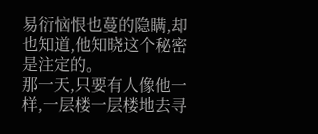易衍恼恨也蔓的隐瞒,却也知道,他知晓这个秘密是注定的。
那一天,只要有人像他一样,一层楼一层楼地去寻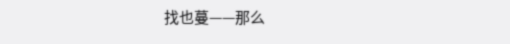找也蔓——那么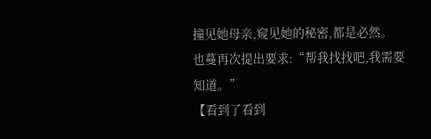撞见她母亲,窥见她的秘密,都是必然。
也蔓再次提出要求:“帮我找找吧,我需要知道。”
【看到了看到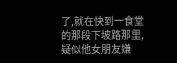了,就在快到一食堂的那段下坡路那里,疑似他女朋友嫌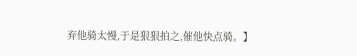弃他骑太慢,于是狠狠拍之,催他快点骑。】